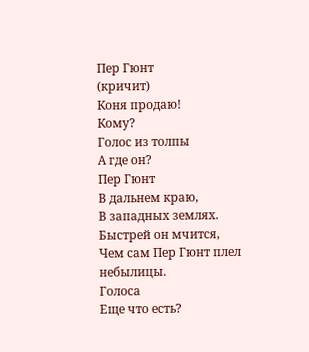Пер Гюнт
(кричит)
Коня продаю!
Кому?
Голос из толпы
А где он?
Пер Гюнт
В дальнем краю,
В западных землях. Быстрей он мчится,
Чем сам Пер Гюнт плел небылицы.
Голоса
Еще что есть?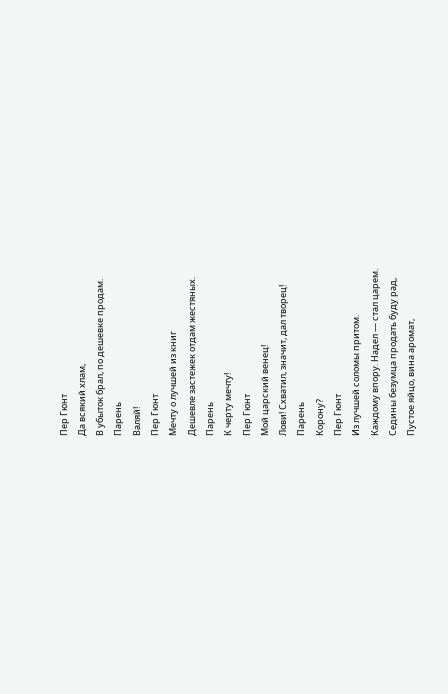Пер Гюнт
Да всякий хлам,
В убыток брал, по дешевке продам.
Парень
Валяй!
Пер Гюнт
Мечту о лучшей из книг
Дешевле застежек отдам жестяных.
Парень
К черту мечту!
Пер Гюнт
Мой царский венец!
Лови! Схватил, значит, дал творец!
Парень
Корону?
Пер Гюнт
Из лучшей соломы притом.
Каждому впору. Надел — стал царем.
Седины безумца продать буду рад,
Пустое яйцо, вина аромат,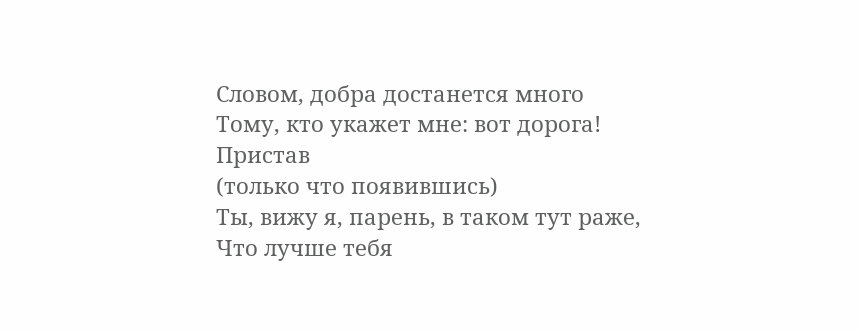Словом, добра достанется много
Тому, кто укажет мне: вот дорога!
Пристав
(только что появившись)
Ты, вижу я, парень, в таком тут раже,
Что лучше тебя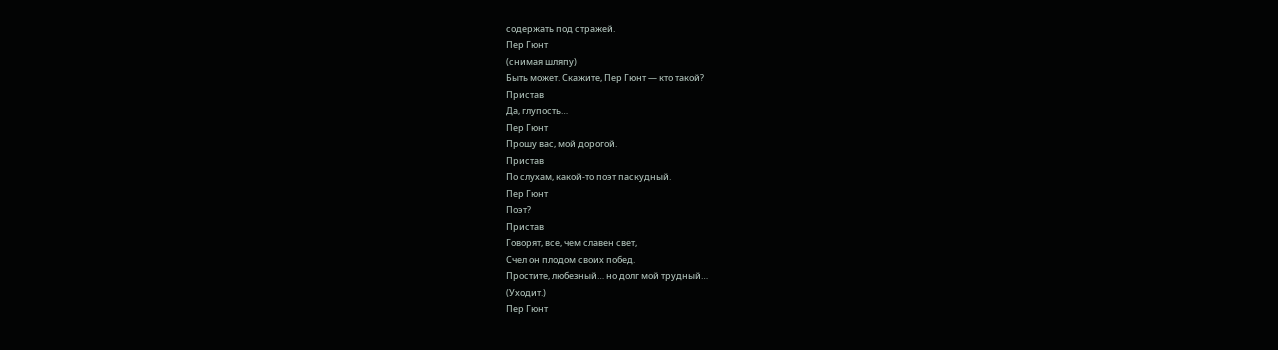содержать под стражей.
Пер Гюнт
(снимая шляпу)
Быть может. Скажите, Пер Гюнт — кто такой?
Пристав
Да, глупость…
Пер Гюнт
Прошу вас, мой дорогой.
Пристав
По слухам, какой-то поэт паскудный.
Пер Гюнт
Поэт?
Пристав
Говорят, все, чем славен свет,
Счел он плодом своих побед.
Простите, любезный… но долг мой трудный…
(Уходит.)
Пер Гюнт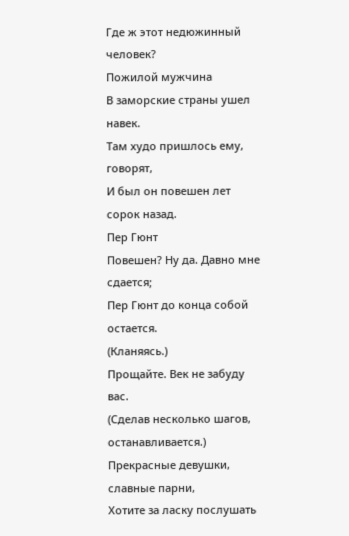Где ж этот недюжинный человек?
Пожилой мужчина
В заморские страны ушел навек.
Там худо пришлось ему, говорят,
И был он повешен лет сорок назад.
Пер Гюнт
Повешен? Ну да. Давно мне сдается;
Пер Гюнт до конца собой остается.
(Кланяясь.)
Прощайте. Век не забуду вас.
(Сделав несколько шагов, останавливается.)
Прекрасные девушки, славные парни,
Хотите за ласку послушать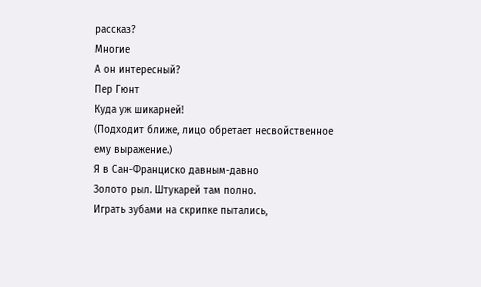рассказ?
Многие
А он интересный?
Пер Гюнт
Куда уж шикарней!
(Подходит ближе, лицо обретает несвойственное ему выражение.)
Я в Сан-Франциско давным-давно
Золото рыл. Штукарей там полно.
Играть зубами на скрипке пытались,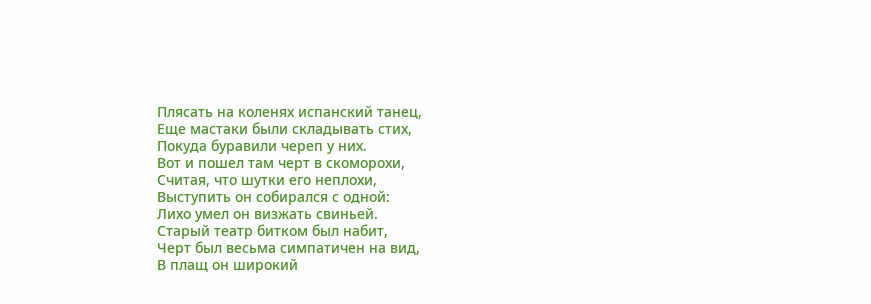Плясать на коленях испанский танец,
Еще мастаки были складывать стих,
Покуда буравили череп у них.
Вот и пошел там черт в скоморохи,
Считая, что шутки его неплохи,
Выступить он собирался с одной:
Лихо умел он визжать свиньей.
Старый театр битком был набит,
Черт был весьма симпатичен на вид,
В плащ он широкий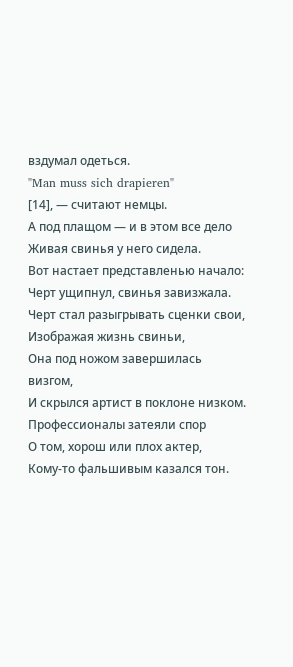вздумал одеться.
"Man muss sich drapieren"
[14], — считают немцы.
А под плащом — и в этом все дело
Живая свинья у него сидела.
Вот настает представленью начало:
Черт ущипнул, свинья завизжала.
Черт стал разыгрывать сценки свои,
Изображая жизнь свиньи,
Она под ножом завершилась визгом,
И скрылся артист в поклоне низком.
Профессионалы затеяли спор
О том, хорош или плох актер,
Кому-то фальшивым казался тон.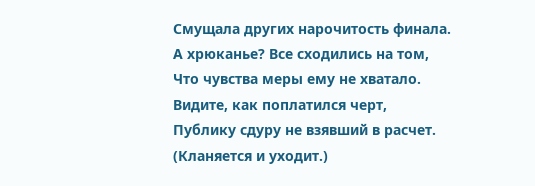Смущала других нарочитость финала.
А хрюканье? Все сходились на том,
Что чувства меры ему не хватало.
Видите, как поплатился черт,
Публику сдуру не взявший в расчет.
(Кланяется и уходит.)